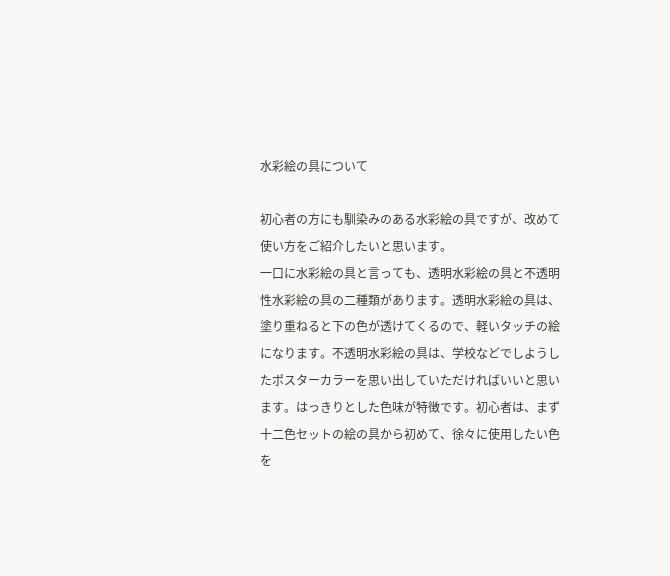水彩絵の具について

初心者の方にも馴染みのある水彩絵の具ですが、改めて使い方をご紹介したいと思います。
一口に水彩絵の具と言っても、透明水彩絵の具と不透明性水彩絵の具の二種類があります。透明水彩絵の具は、塗り重ねると下の色が透けてくるので、軽いタッチの絵になります。不透明水彩絵の具は、学校などでしようしたポスターカラーを思い出していただければいいと思います。はっきりとした色味が特徴です。初心者は、まず十二色セットの絵の具から初めて、徐々に使用したい色を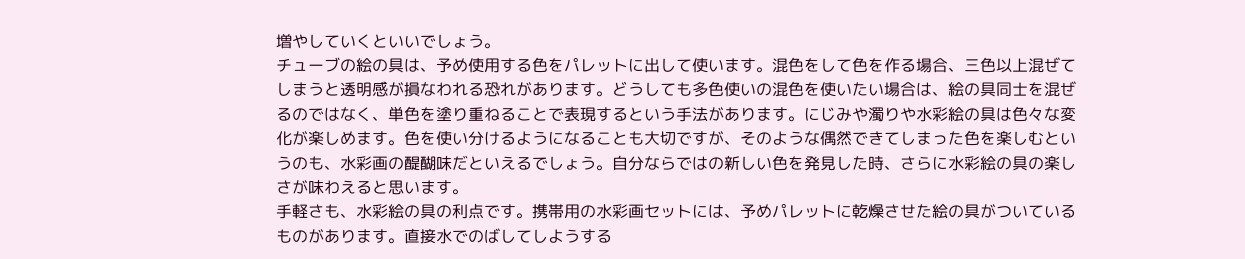増やしていくといいでしょう。
チューブの絵の具は、予め使用する色をパレットに出して使います。混色をして色を作る場合、三色以上混ぜてしまうと透明感が損なわれる恐れがあります。どうしても多色使いの混色を使いたい場合は、絵の具同士を混ぜるのではなく、単色を塗り重ねることで表現するという手法があります。にじみや濁りや水彩絵の具は色々な変化が楽しめます。色を使い分けるようになることも大切ですが、そのような偶然できてしまった色を楽しむというのも、水彩画の醍醐味だといえるでしょう。自分ならではの新しい色を発見した時、さらに水彩絵の具の楽しさが味わえると思います。
手軽さも、水彩絵の具の利点です。携帯用の水彩画セットには、予めパレットに乾燥させた絵の具がついているものがあります。直接水でのばしてしようする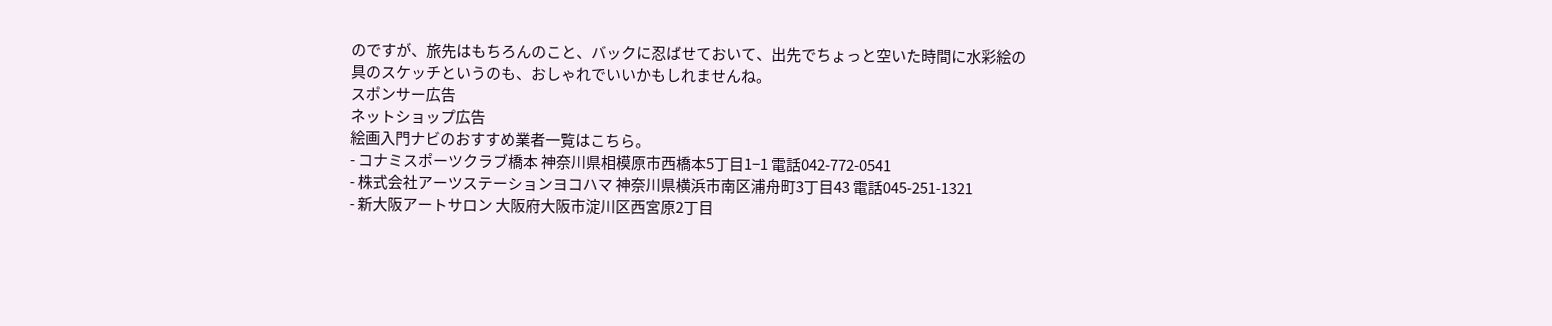のですが、旅先はもちろんのこと、バックに忍ばせておいて、出先でちょっと空いた時間に水彩絵の具のスケッチというのも、おしゃれでいいかもしれませんね。
スポンサー広告
ネットショップ広告
絵画入門ナビのおすすめ業者一覧はこちら。
- コナミスポーツクラブ橋本 神奈川県相模原市西橋本5丁目1−1 電話042-772-0541
- 株式会社アーツステーションヨコハマ 神奈川県横浜市南区浦舟町3丁目43 電話045-251-1321
- 新大阪アートサロン 大阪府大阪市淀川区西宮原2丁目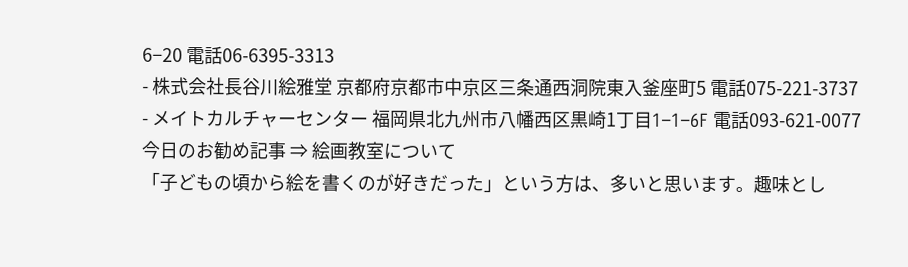6−20 電話06-6395-3313
- 株式会社長谷川絵雅堂 京都府京都市中京区三条通西洞院東入釜座町5 電話075-221-3737
- メイトカルチャーセンター 福岡県北九州市八幡西区黒崎1丁目1−1−6F 電話093-621-0077
今日のお勧め記事 ⇒ 絵画教室について
「子どもの頃から絵を書くのが好きだった」という方は、多いと思います。趣味とし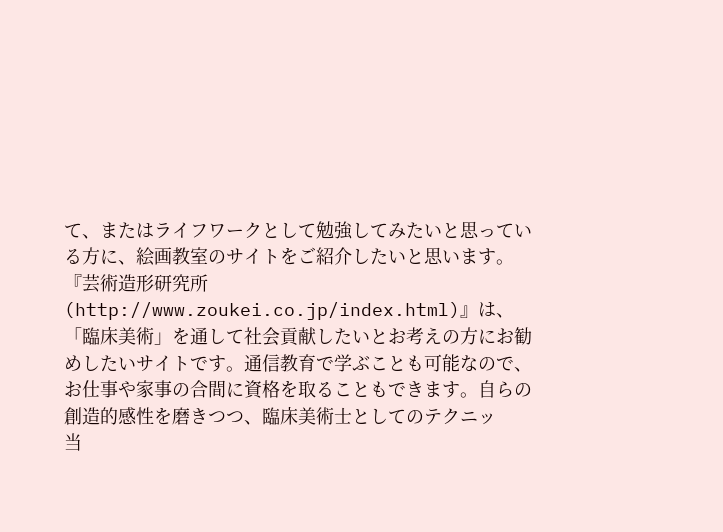て、またはライフワークとして勉強してみたいと思っている方に、絵画教室のサイトをご紹介したいと思います。 『芸術造形研究所(http://www.zoukei.co.jp/index.html)』は、「臨床美術」を通して社会貢献したいとお考えの方にお勧めしたいサイトです。通信教育で学ぶことも可能なので、お仕事や家事の合間に資格を取ることもできます。自らの創造的感性を磨きつつ、臨床美術士としてのテクニッ
当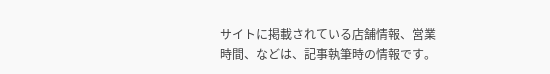サイトに掲載されている店舗情報、営業時間、などは、記事執筆時の情報です。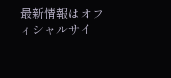最新情報はオフィシャルサイ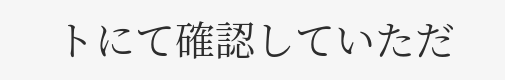トにて確認していただ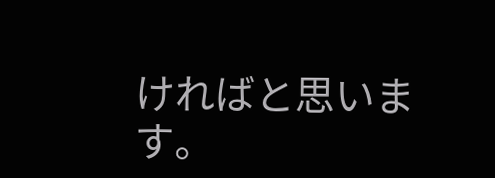ければと思います。